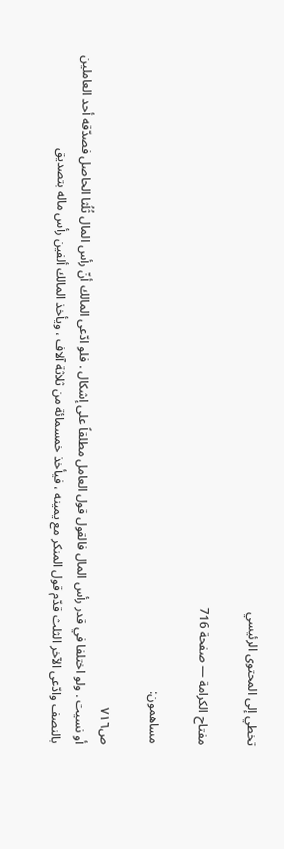تخطي إلى المحتوى الرئيسي

مفتاح الكرامة — صفحة 716

مساهمون:

ص٧١٦
أو نسيت . ولو اختلفا في قدر رأس المال فالقول قول العامل مطلقاً على إشكال . فلو ادّعى المالك أنّ رأس المال ثُلُثا الحاصل فصدّقه أحد العاملين بالنصف وادّعى الآخر الثلث قدّم قول المنكر مع يمينه ، فيأخذ خمسمائة من ثلاثة آلاف ، ويأخذ المالك ألفين رأس ماله بتصديق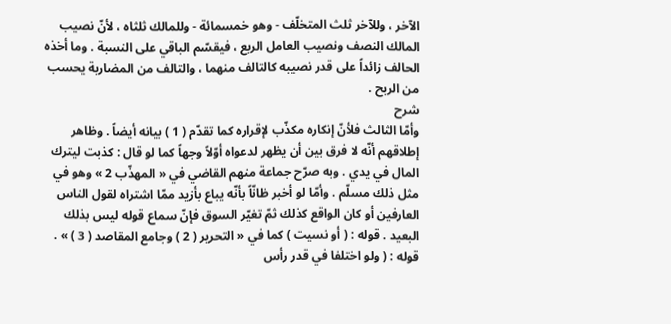الآخر ، وللآخر ثلث المتخلّف - وهو خمسمائة - وللمالك ثلثاه ، لأنّ نصيب المالك النصف ونصيب العامل الربع ، فيقسّم الباقي على النسبة . وما أخذه الحالف زائداً على قدر نصيبه كالتالف منهما ، والتالف من المضاربة يحسب من الربح .
شرح
وأمّا الثالث فلأنّ إنكاره مكذّب لإقراره كما تقدّم ( 1 ) بيانه أيضاً . وظاهر إطلاقهم أنّه لا فرق بين أن يظهر لدعواه أوّلاً وجهاً كما لو قال : كذبت ليترك المال في يدي . وبه صرّح جماعة منهم القاضي في « المهذّب 2 » وهو في مثل ذلك مسلّم . وأمّا لو أخبر ظانّاً بأنّه يباع بأزيد ممّا اشتراه لقول الناس العارفين أو كان الواقع كذلك ثمّ تغيّر السوق فإنّ سماع قوله ليس بذلك البعيد . قوله : ( أو نسيت ) كما في « التحرير ( 2 ) وجامع المقاصد ( 3 ) » . قوله : ( ولو اختلفا في قدر رأس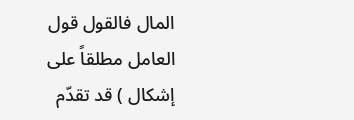المال فالقول قول العامل مطلقاً على إشكال ) قد تقدّم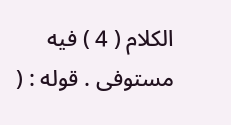الكلام ( 4 ) فيه مستوفى . قوله : (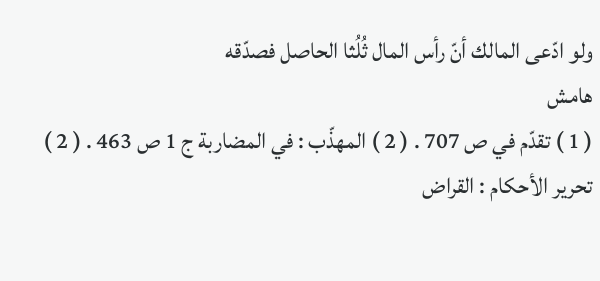ولو ادّعى المالك أنّ رأس المال ثُلُثا الحاصل فصدّقه
هامش
( 1 ) تقدّم في ص 707 . ( 2 ) المهذّب : في المضاربة ج 1 ص 463 . ( 2 ) تحرير الأحكام : القراض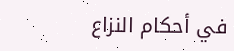في أحكام النزاع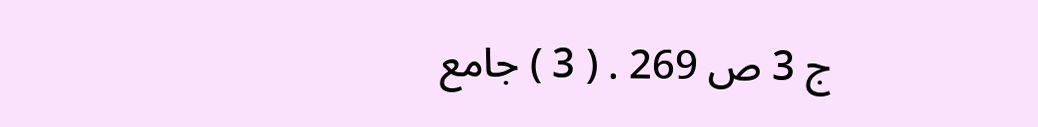ج 3 ص 269 . ( 3 ) جامع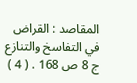المقاصد : القراض في التفاسخ والتنازع ج 8 ص 168 . ( 4 )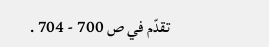تقدّم في ص 700 - 704 .